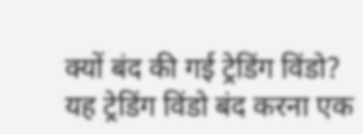क्यों बंद की गई ट्रेडिंग विंडो?
यह ट्रेडिंग विंडो बंद करना एक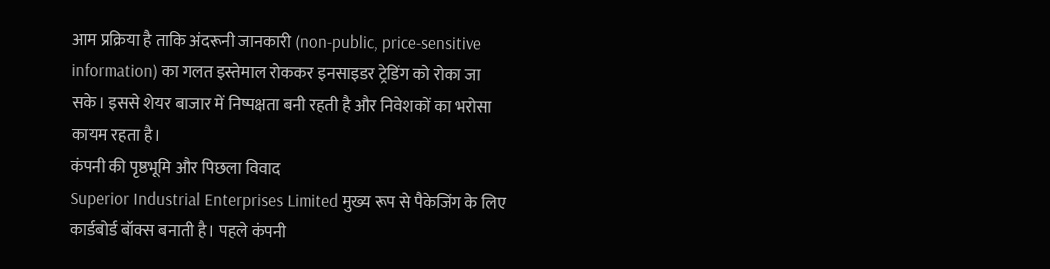आम प्रक्रिया है ताकि अंदरूनी जानकारी (non-public, price-sensitive information) का गलत इस्तेमाल रोककर इनसाइडर ट्रेडिंग को रोका जा सके। इससे शेयर बाजार में निष्पक्षता बनी रहती है और निवेशकों का भरोसा कायम रहता है।
कंपनी की पृष्ठभूमि और पिछला विवाद
Superior Industrial Enterprises Limited मुख्य रूप से पैकेजिंग के लिए कार्डबोर्ड बॉक्स बनाती है। पहले कंपनी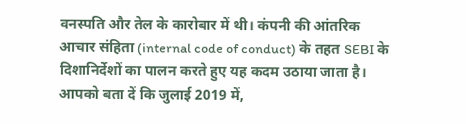वनस्पति और तेल के कारोबार में थी। कंपनी की आंतरिक आचार संहिता (internal code of conduct) के तहत SEBI के दिशानिर्देशों का पालन करते हुए यह कदम उठाया जाता है। आपको बता दें कि जुलाई 2019 में,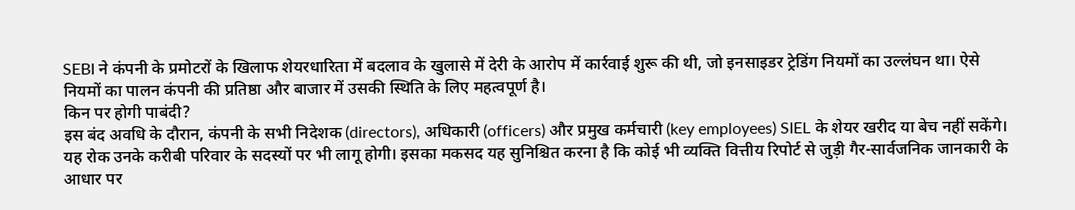SEBI ने कंपनी के प्रमोटरों के खिलाफ शेयरधारिता में बदलाव के खुलासे में देरी के आरोप में कार्रवाई शुरू की थी, जो इनसाइडर ट्रेडिंग नियमों का उल्लंघन था। ऐसे नियमों का पालन कंपनी की प्रतिष्ठा और बाजार में उसकी स्थिति के लिए महत्वपूर्ण है।
किन पर होगी पाबंदी?
इस बंद अवधि के दौरान, कंपनी के सभी निदेशक (directors), अधिकारी (officers) और प्रमुख कर्मचारी (key employees) SIEL के शेयर खरीद या बेच नहीं सकेंगे। यह रोक उनके करीबी परिवार के सदस्यों पर भी लागू होगी। इसका मकसद यह सुनिश्चित करना है कि कोई भी व्यक्ति वित्तीय रिपोर्ट से जुड़ी गैर-सार्वजनिक जानकारी के आधार पर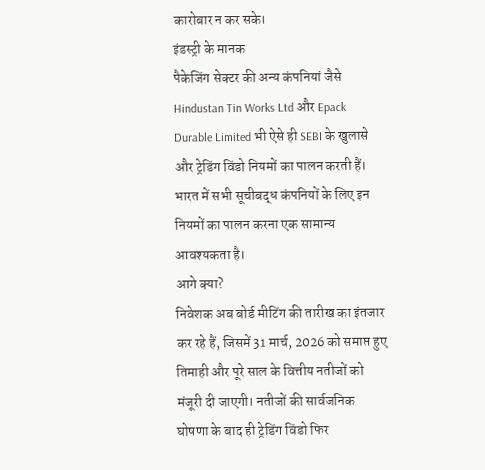कारोबार न कर सके।
इंडस्ट्री के मानक
पैकेजिंग सेक्टर की अन्य कंपनियां जैसे Hindustan Tin Works Ltd और Epack Durable Limited भी ऐसे ही SEBI के खुलासे और ट्रेडिंग विंडो नियमों का पालन करती हैं। भारत में सभी सूचीबद्ध कंपनियों के लिए इन नियमों का पालन करना एक सामान्य आवश्यकता है।
आगे क्या?
निवेशक अब बोर्ड मीटिंग की तारीख का इंतजार कर रहे हैं, जिसमें 31 मार्च, 2026 को समाप्त हुए तिमाही और पूरे साल के वित्तीय नतीजों को मंजूरी दी जाएगी। नतीजों की सार्वजनिक घोषणा के बाद ही ट्रेडिंग विंडो फिर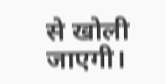से खोली जाएगी।